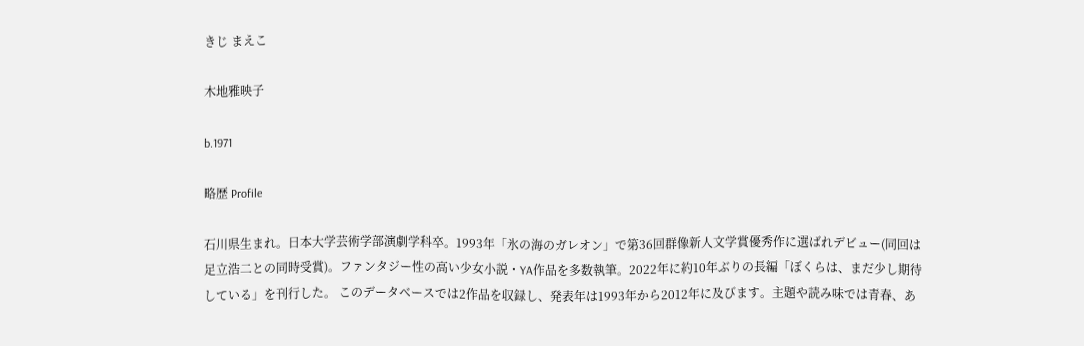きじ まえこ

木地雅映子

b.1971

略歴 Profile

石川県生まれ。日本大学芸術学部演劇学科卒。1993年「氷の海のガレオン」で第36回群像新人文学賞優秀作に選ばれデビュー(同回は足立浩二との同時受賞)。ファンタジー性の高い少女小説・YA作品を多数執筆。2022年に約10年ぶりの長編「ぼくらは、まだ少し期待している」を刊行した。 このデータベースでは2作品を収録し、発表年は1993年から2012年に及びます。主題や読み味では青春、あ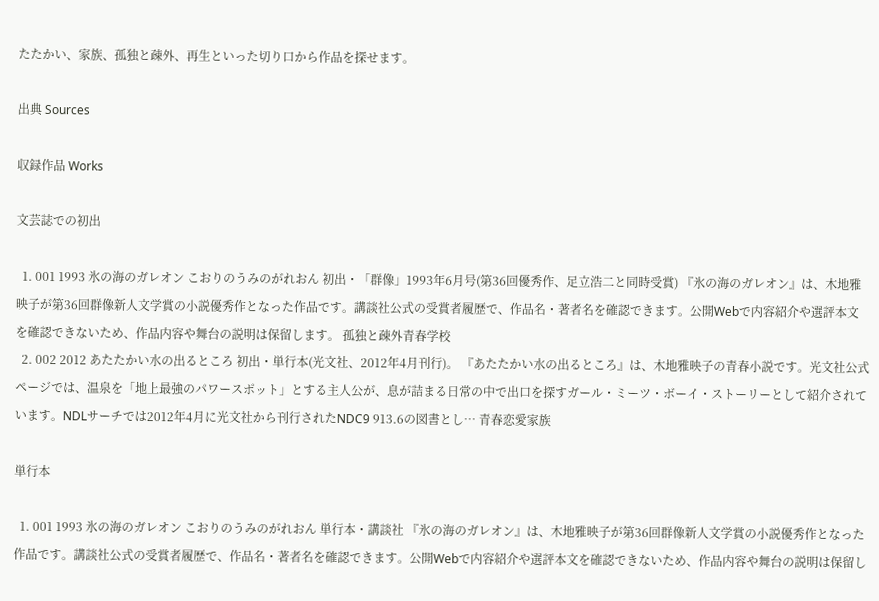たたかい、家族、孤独と疎外、再生といった切り口から作品を探せます。

出典 Sources

収録作品 Works

文芸誌での初出

  1. 001 1993 氷の海のガレオン こおりのうみのがれおん 初出・「群像」1993年6月号(第36回優秀作、足立浩二と同時受賞) 『氷の海のガレオン』は、木地雅映子が第36回群像新人文学賞の小説優秀作となった作品です。講談社公式の受賞者履歴で、作品名・著者名を確認できます。公開Webで内容紹介や選評本文を確認できないため、作品内容や舞台の説明は保留します。 孤独と疎外青春学校
  2. 002 2012 あたたかい水の出るところ 初出・単行本(光文社、2012年4月刊行)。 『あたたかい水の出るところ』は、木地雅映子の青春小説です。光文社公式ページでは、温泉を「地上最強のパワースポット」とする主人公が、息が詰まる日常の中で出口を探すガール・ミーツ・ボーイ・ストーリーとして紹介されています。NDLサーチでは2012年4月に光文社から刊行されたNDC9 913.6の図書とし… 青春恋愛家族

単行本

  1. 001 1993 氷の海のガレオン こおりのうみのがれおん 単行本・講談社 『氷の海のガレオン』は、木地雅映子が第36回群像新人文学賞の小説優秀作となった作品です。講談社公式の受賞者履歴で、作品名・著者名を確認できます。公開Webで内容紹介や選評本文を確認できないため、作品内容や舞台の説明は保留し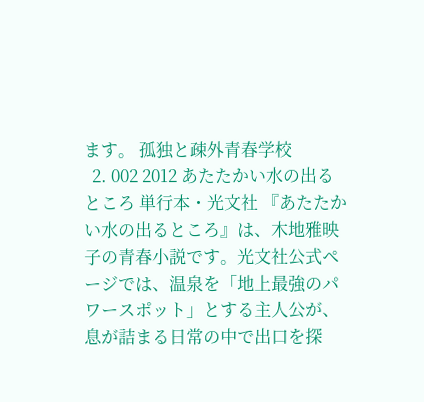ます。 孤独と疎外青春学校
  2. 002 2012 あたたかい水の出るところ 単行本・光文社 『あたたかい水の出るところ』は、木地雅映子の青春小説です。光文社公式ページでは、温泉を「地上最強のパワースポット」とする主人公が、息が詰まる日常の中で出口を探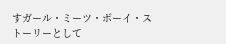すガール・ミーツ・ボーイ・ストーリーとして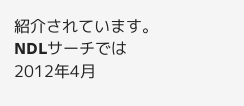紹介されています。NDLサーチでは2012年4月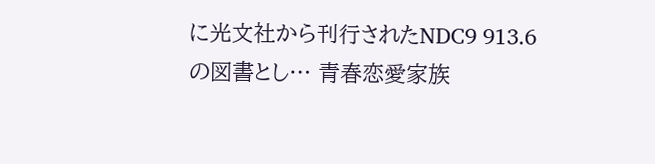に光文社から刊行されたNDC9 913.6の図書とし… 青春恋愛家族